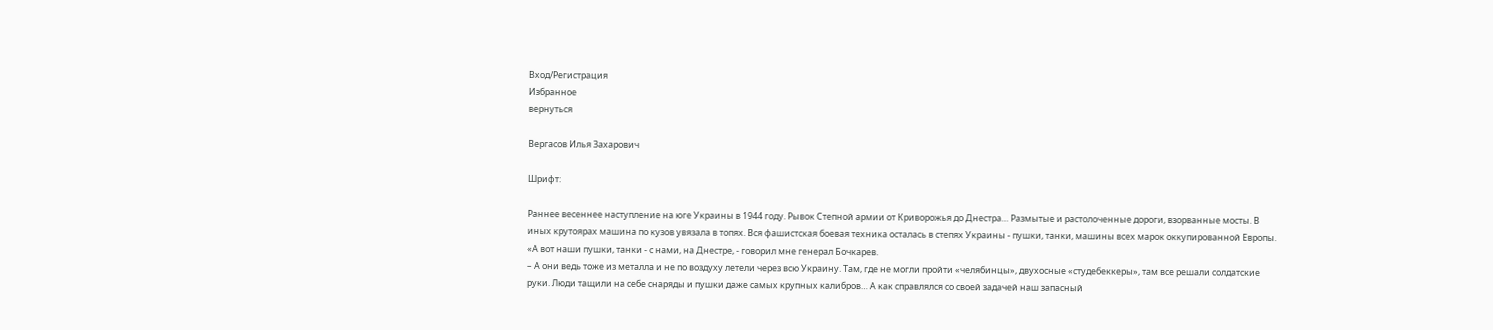Вход/Регистрация
Избранное
вернуться

Вергасов Илья Захарович

Шрифт:

Раннее весеннее наступление на юге Украины в 1944 году. Рывок Степной армии от Криворожья до Днестра… Размытые и растолоченные дороги, взорванные мосты. В иных крутоярах машина по кузов увязала в топях. Вся фашистская боевая техника осталась в степях Украины - пушки, танки, машины всех марок оккупированной Европы. «А вот наши пушки, танки - с нами, на Днестре, - говорил мне генерал Бочкарев.
– А они ведь тоже из металла и не по воздуху летели через всю Украину. Там, где не могли пройти «челябинцы», двухосные «студебеккеры», там все решали солдатские руки. Люди тащили на себе снаряды и пушки даже самых крупных калибров… А как справлялся со своей задачей наш запасный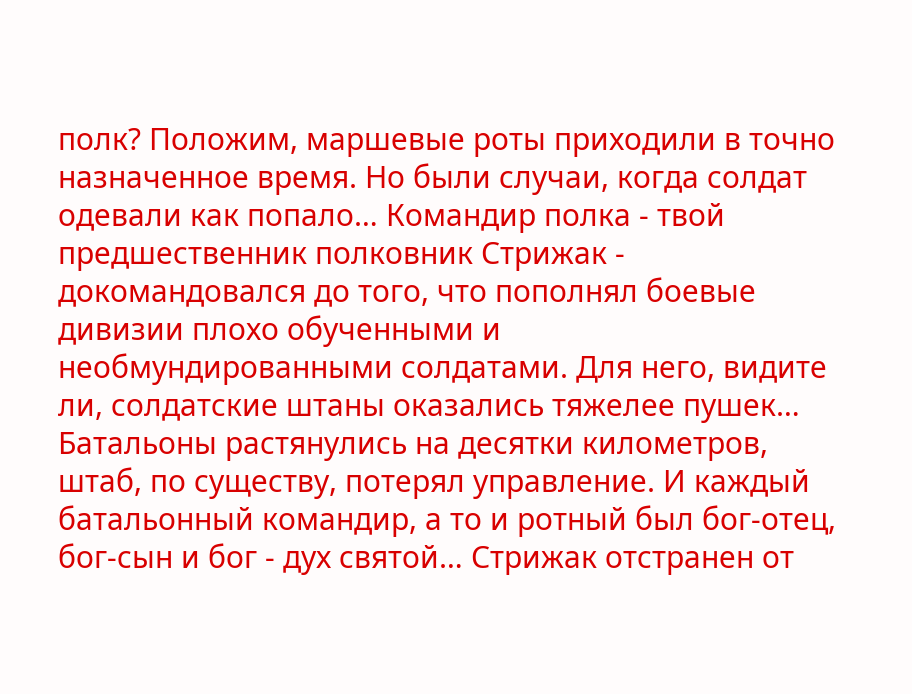полк? Положим, маршевые роты приходили в точно назначенное время. Но были случаи, когда солдат одевали как попало… Командир полка - твой предшественник полковник Стрижак - докомандовался до того, что пополнял боевые дивизии плохо обученными и необмундированными солдатами. Для него, видите ли, солдатские штаны оказались тяжелее пушек… Батальоны растянулись на десятки километров, штаб, по существу, потерял управление. И каждый батальонный командир, а то и ротный был бог-отец, бог-сын и бог - дух святой… Стрижак отстранен от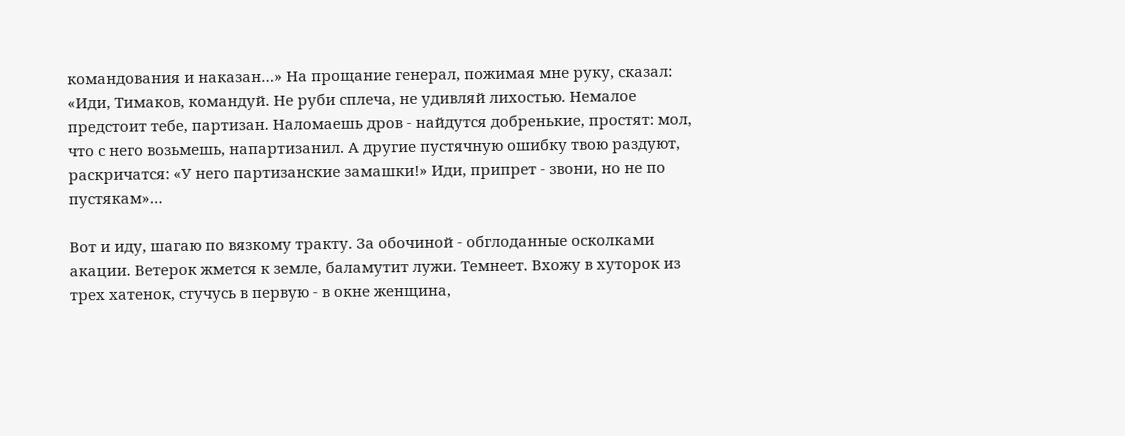командования и наказан…» На прощание генерал, пожимая мне руку, сказал: «Иди, Тимаков, командуй. Не руби сплеча, не удивляй лихостью. Немалое предстоит тебе, партизан. Наломаешь дров - найдутся добренькие, простят: мол, что с него возьмешь, напартизанил. А другие пустячную ошибку твою раздуют, раскричатся: «У него партизанские замашки!» Иди, припрет - звони, но не по пустякам»…

Вот и иду, шагаю по вязкому тракту. За обочиной - обглоданные осколками акации. Ветерок жмется к земле, баламутит лужи. Темнеет. Вхожу в хуторок из трех хатенок, стучусь в первую - в окне женщина,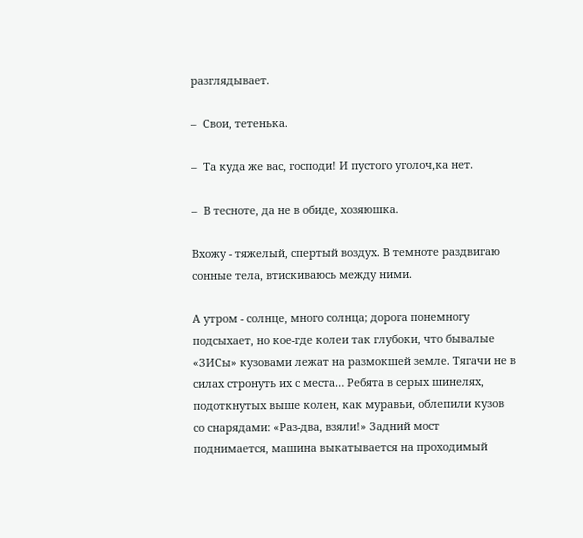разглядывает.

–  Свои, тетенька.

–  Та куда же вас, господи! И пустого уголоч,ка нет.

–  В тесноте, да не в обиде, хозяюшка.

Вхожу - тяжелый, спертый воздух. В темноте раздвигаю сонные тела, втискиваюсь между ними.

А утром - солнце, много солнца; дорога понемногу подсыхает, но кое-где колеи так глубоки, что бывалые «ЗИСы» кузовами лежат на размокшей земле. Тягачи не в силах стронуть их с места… Ребята в серых шинелях, подоткнутых выше колен, как муравьи, облепили кузов со снарядами: «Раз-два, взяли!» Задний мост поднимается, машина выкатывается на проходимый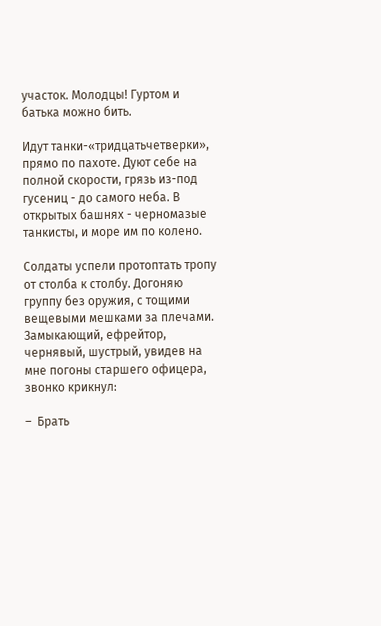участок. Молодцы! Гуртом и батька можно бить.

Идут танки-«тридцатьчетверки», прямо по пахоте. Дуют себе на полной скорости, грязь из-под гусениц - до самого неба. В открытых башнях - черномазые танкисты, и море им по колено.

Солдаты успели протоптать тропу от столба к столбу. Догоняю группу без оружия, с тощими вещевыми мешками за плечами. Замыкающий, ефрейтор, чернявый, шустрый, увидев на мне погоны старшего офицера, звонко крикнул:

–  Брать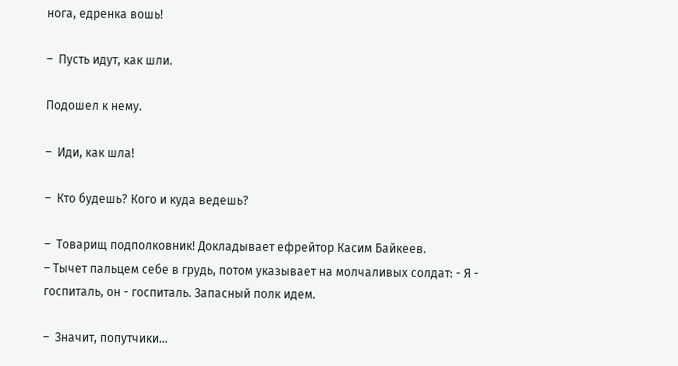нога, едренка вошь!

–  Пусть идут, как шли.

Подошел к нему.

–  Иди, как шла!

–  Кто будешь? Кого и куда ведешь?

–  Товарищ подполковник! Докладывает ефрейтор Касим Байкеев.
– Тычет пальцем себе в грудь, потом указывает на молчаливых солдат: - Я - госпиталь, он - госпиталь. Запасный полк идем.

–  Значит, попутчики…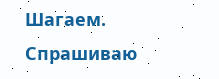Шагаем. Спрашиваю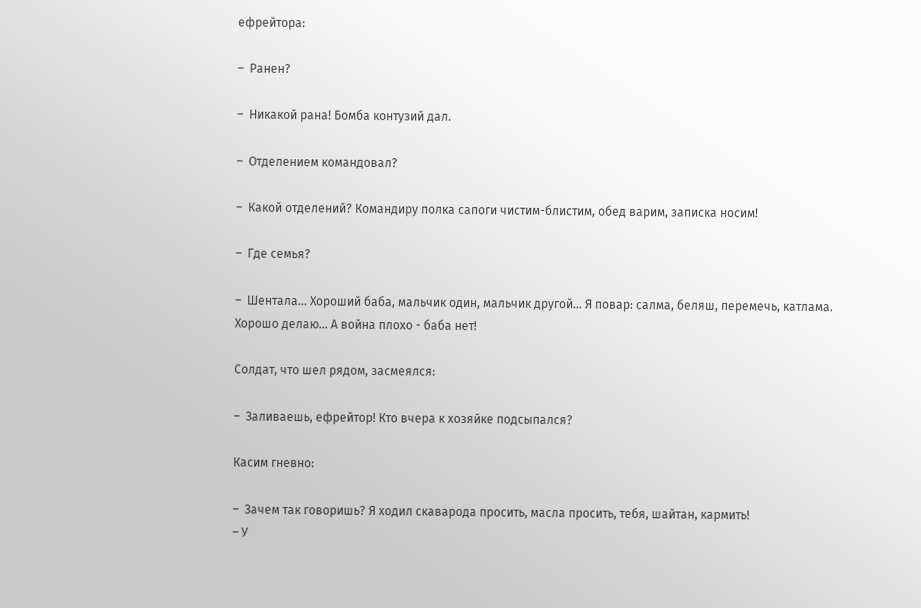ефрейтора:

–  Ранен?

–  Никакой рана! Бомба контузий дал.

–  Отделением командовал?

–  Какой отделений? Командиру полка сапоги чистим-блистим, обед варим, записка носим!

–  Где семья?

–  Шентала… Хороший баба, мальчик один, мальчик другой… Я повар: салма, беляш, перемечь, катлама. Хорошо делаю… А война плохо - баба нет!

Солдат, что шел рядом, засмеялся:

–  Заливаешь, ефрейтор! Кто вчера к хозяйке подсыпался?

Касим гневно:

–  Зачем так говоришь? Я ходил скаварода просить, масла просить, тебя, шайтан, кармить!
– У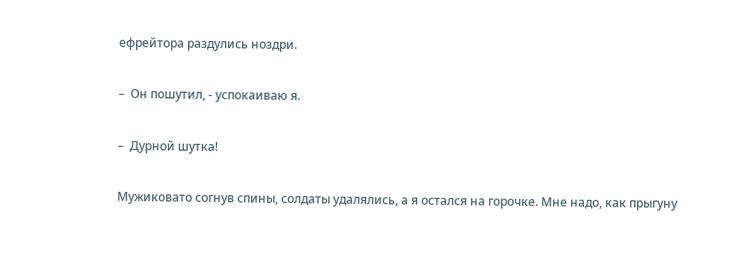ефрейтора раздулись ноздри.

–  Он пошутил, - успокаиваю я.

–  Дурной шутка!

Мужиковато согнув спины, солдаты удалялись, а я остался на горочке. Мне надо, как прыгуну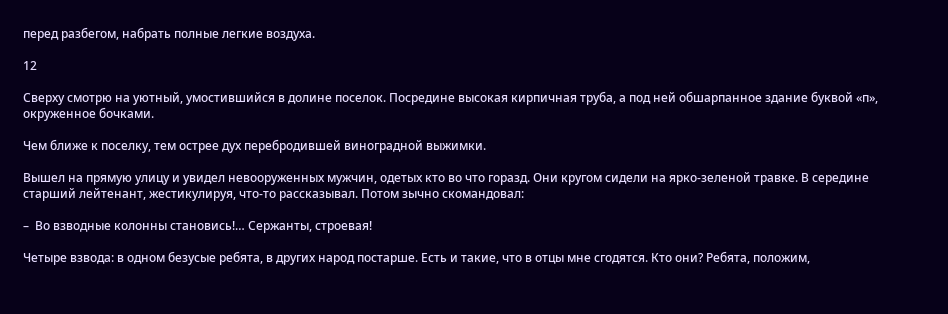перед разбегом, набрать полные легкие воздуха.

12

Сверху смотрю на уютный, умостившийся в долине поселок. Посредине высокая кирпичная труба, а под ней обшарпанное здание буквой «п», окруженное бочками.

Чем ближе к поселку, тем острее дух перебродившей виноградной выжимки.

Вышел на прямую улицу и увидел невооруженных мужчин, одетых кто во что горазд. Они кругом сидели на ярко-зеленой травке. В середине старший лейтенант, жестикулируя, что-то рассказывал. Потом зычно скомандовал:

–  Во взводные колонны становись!… Сержанты, строевая!

Четыре взвода: в одном безусые ребята, в других народ постарше. Есть и такие, что в отцы мне сгодятся. Кто они? Ребята, положим,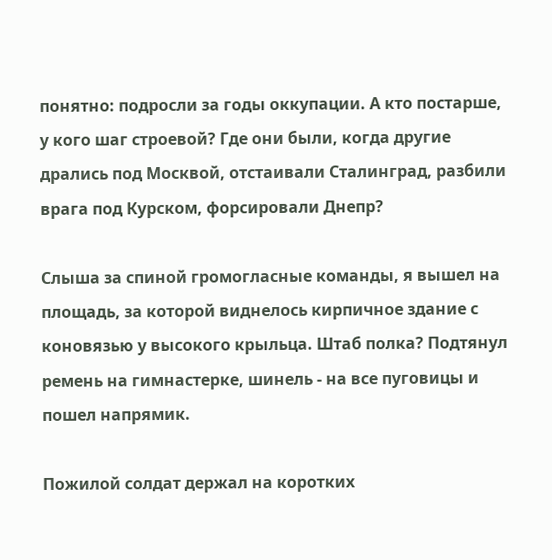понятно: подросли за годы оккупации. А кто постарше, у кого шаг строевой? Где они были, когда другие дрались под Москвой, отстаивали Сталинград, разбили врага под Курском, форсировали Днепр?

Слыша за спиной громогласные команды, я вышел на площадь, за которой виднелось кирпичное здание с коновязью у высокого крыльца. Штаб полка? Подтянул ремень на гимнастерке, шинель - на все пуговицы и пошел напрямик.

Пожилой солдат держал на коротких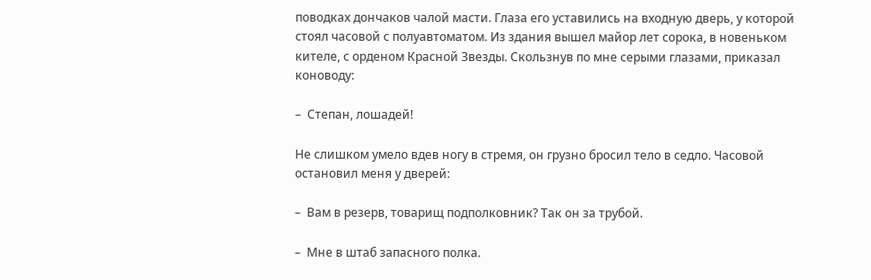поводках дончаков чалой масти. Глаза его уставились на входную дверь, у которой стоял часовой с полуавтоматом. Из здания вышел майор лет сорока, в новеньком кителе, с орденом Красной Звезды. Скользнув по мне серыми глазами, приказал коноводу:

–  Степан, лошадей!

Не слишком умело вдев ногу в стремя, он грузно бросил тело в седло. Часовой остановил меня у дверей:

–  Вам в резерв, товарищ подполковник? Так он за трубой.

–  Мне в штаб запасного полка.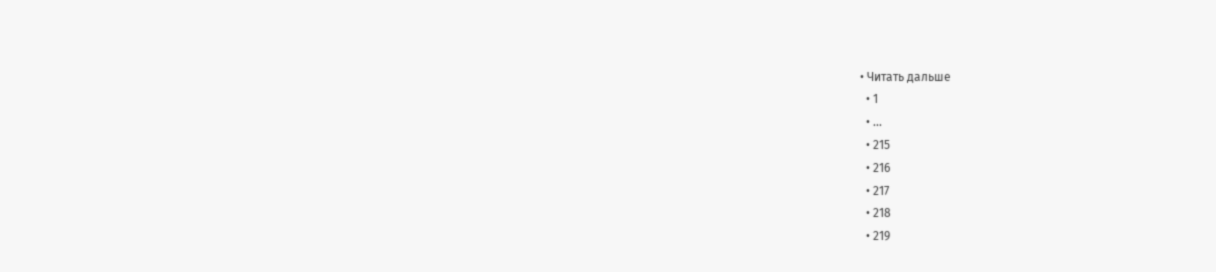• Читать дальше
  • 1
  • ...
  • 215
  • 216
  • 217
  • 218
  • 219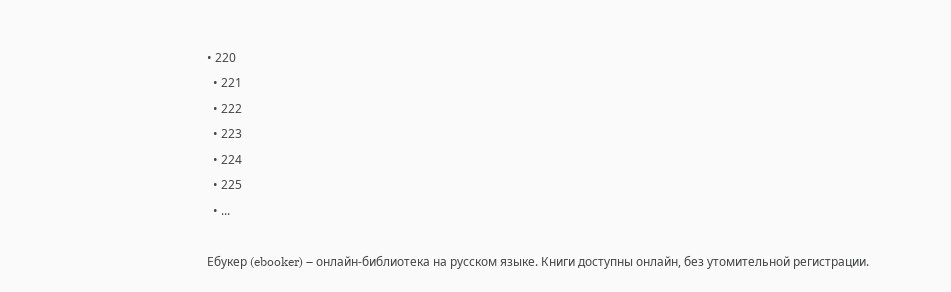• 220
  • 221
  • 222
  • 223
  • 224
  • 225
  • ...

Ебукер (ebooker) – онлайн-библиотека на русском языке. Книги доступны онлайн, без утомительной регистрации.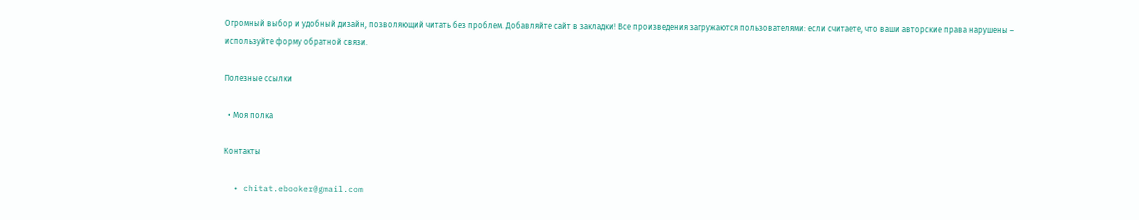Огромный выбор и удобный дизайн, позволяющий читать без проблем. Добавляйте сайт в закладки! Все произведения загружаются пользователями: если считаете, что ваши авторские права нарушены – используйте форму обратной связи.

Полезные ссылки

  • Моя полка

Контакты

  • chitat.ebooker@gmail.com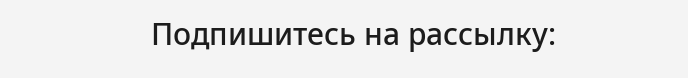Подпишитесь на рассылку: